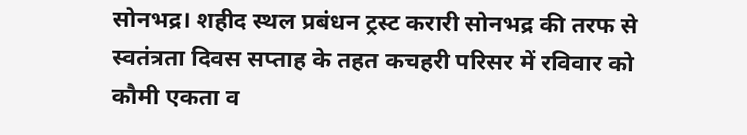सोनभद्र। शहीद स्थल प्रबंधन ट्रस्ट करारी सोनभद्र की तरफ से स्वतंत्रता दिवस सप्ताह के तहत कचहरी परिसर में रविवार को कौमी एकता व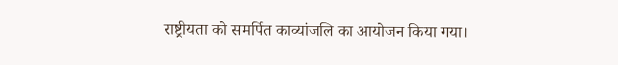राष्ट्रीयता को समर्पित काव्यांजलि का आयोजन किया गया।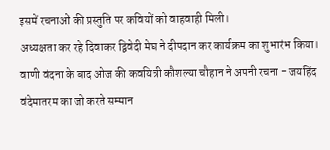इसमें रचनाओं की प्रस्तुति पर कवियों को वाहवाही मिली।
अध्यक्षता कर रहे दिवाकर द्विवेदी मेघ ने दीपदान कर कार्यक्रम का शुभारंभ किया। वाणी वंदना के बाद ओज की कवयित्री कौशल्या चौहान ने अपनी रचना - जयहिंद वंदेमातरम का जो करते सम्मान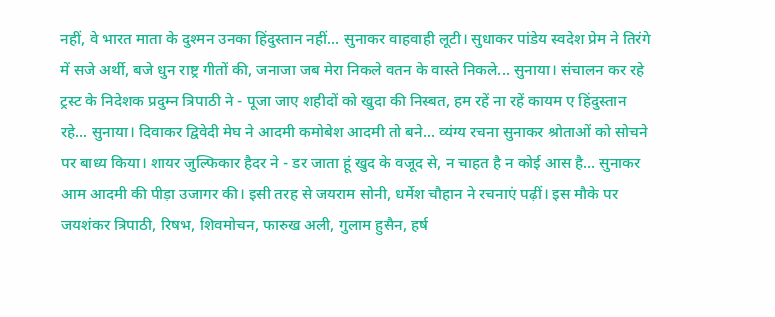नहीं, वे भारत माता के दुश्मन उनका हिंदुस्तान नहीं... सुनाकर वाहवाही लूटी। सुधाकर पांडेय स्वदेश प्रेम ने तिरंगे में सजे अर्थी, बजे धुन राष्ट्र गीतों की, जनाजा जब मेरा निकले वतन के वास्ते निकले... सुनाया। संचालन कर रहे ट्रस्ट के निदेशक प्रदुम्न त्रिपाठी ने - पूजा जाए शहीदों को खुदा की निस्बत, हम रहें ना रहें कायम ए हिंदुस्तान रहे... सुनाया। दिवाकर द्विवेदी मेघ ने आदमी कमोबेश आदमी तो बने... व्यंग्य रचना सुनाकर श्रोताओं को सोचने पर बाध्य किया। शायर जुल्फिकार हैदर ने - डर जाता हूं खुद के वजूद से, न चाहत है न कोई आस है... सुनाकर आम आदमी की पीड़ा उजागर की। इसी तरह से जयराम सोनी, धर्मेश चौहान ने रचनाएं पढ़ीं। इस मौके पर जयशंकर त्रिपाठी, रिषभ, शिवमोचन, फारुख अली, गुलाम हुसैन, हर्ष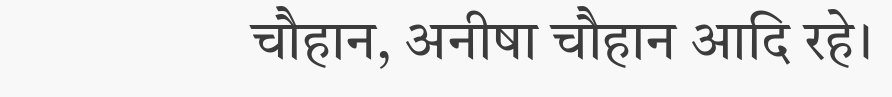चौहान, अनीषा चौहान आदि रहे।